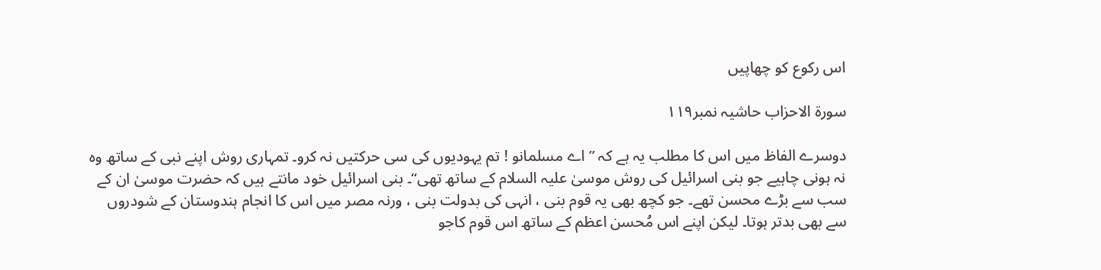اس رکوع کو چھاپیں

سورة الاحزاب حاشیہ نمبر١١۹

دوسرے الفاظ میں اس کا مطلب یہ ہے کہ ’’ اے مسلمانو ! تم یہودیوں کی سی حرکتیں نہ کرو۔ تمہاری روش اپنے نبی کے ساتھ وہ نہ ہونی چاہیے جو بنی اسرائیل کی روش موسیٰ علیہ السلام کے ساتھ تھی‘‘۔ بنی اسرائیل خود مانتے ہیں کہ حضرت موسیٰ ان کے سب سے بڑے محسن تھے۔ جو کچھ بھی یہ قوم بنی ، انہی کی بدولت بنی ، ورنہ مصر میں اس کا انجام ہندوستان کے شودروں سے بھی بدتر ہوتا۔ لیکن اپنے اس مُحسن اعظم کے ساتھ اس قوم کاجو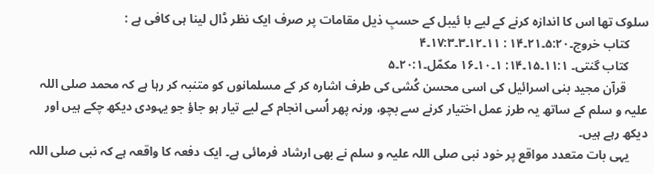سلوک تھا اس کا اندازہ کرنے کے لیے با ئیبل کے حسبِ ذیل مقامات پر صرف ایک نظر ڈال لینا ہی کافی ہے :
      کتاب خروج۔۵:۲۰۔۲۱۔۱۴ : ۱۱۔۱۲۔۳۔۱۷:۳۔۴
      کتاب گنتی۔ ۱۱:۱۔۱۵۔۱۴: ۱۔۱۰۔۱۶ مکمّل۔۲۰:۱۔۵
       قرآن مجید بنی اسرائیل کی اسی محسن کُشی کی طرف اشارہ کر کے مسلمانوں کو متنبہ کر رہا ہے کہ محمد صلی اللہ علیہ و سلم کے ساتھ یہ طرز عمل اختیار کرنے سے بچو، ورنہ پھر اُسی انجام کے لیے تیار ہو جاؤ جو یہودی دیکھ چکے ہیں اور دیکھ رہے ہیں۔
      یہی بات متعدد مواقع پر خود نبی صلی اللہ علیہ و سلم نے بھی ارشاد فرمائی ہے۔ ایک دفعہ کا واقعہ ہے کہ نبی صلی اللہ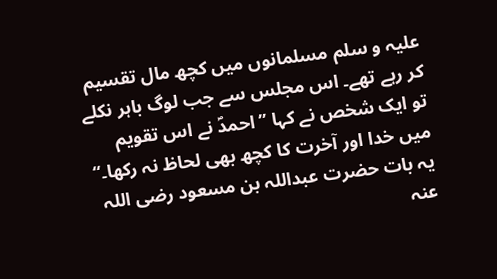علیہ و سلم مسلمانوں میں کچھ مال تقسیم کر رہے تھے۔ اس مجلس سے جب لوگ باہر نکلے تو ایک شخص نے کہا ’’احمدؐ نے اس تقویم میں خدا اور آخرت کا کچھ بھی لحاظ نہ رکھا۔‘‘ یہ بات حضرت عبداللہ بن مسعود رضی اللہ عنہ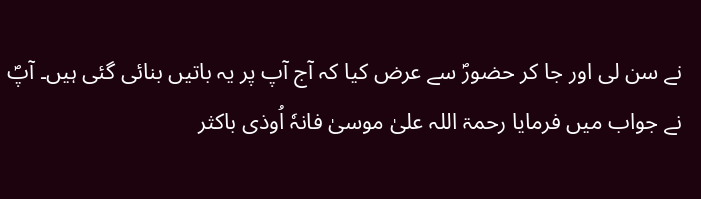نے سن لی اور جا کر حضورؐ سے عرض کیا کہ آج آپ پر یہ باتیں بنائی گئی ہیں۔ آپؐ نے جواب میں فرمایا رحمۃ اللہ علیٰ موسیٰ فانہٗ اُوذی باکثر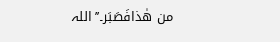من ھٰذافَصَبَر۔’’اللہ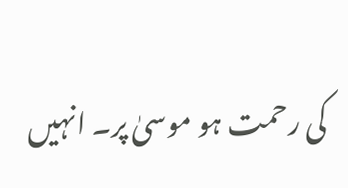کی رحمت ہو موسیٰ پر۔ انہیں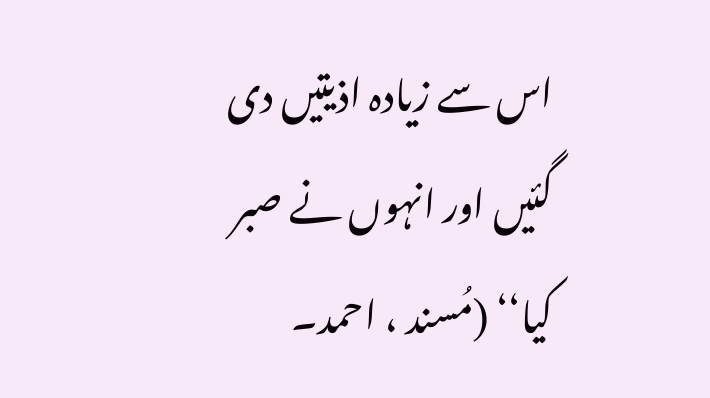اس سے زیادہ اذیتیں دی گئیں اور انہوں نے صبر کیا‘‘ (مُسند ، احمد۔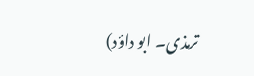ترمذی۔ ابو داؤد)